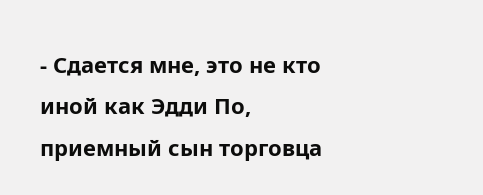- Сдается мне, это не кто иной как Эдди По, приемный сын торговца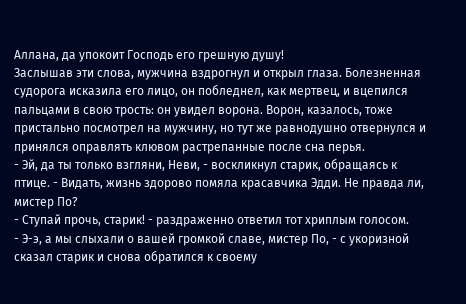Аллана, да упокоит Господь его грешную душу!
Заслышав эти слова, мужчина вздрогнул и открыл глаза. Болезненная судорога исказила его лицо, он побледнел, как мертвец, и вцепился пальцами в свою трость: он увидел ворона. Ворон, казалось, тоже пристально посмотрел на мужчину, но тут же равнодушно отвернулся и принялся оправлять клювом растрепанные после сна перья.
- Эй, да ты только взгляни, Неви, - воскликнул старик, обращаясь к птице. - Видать, жизнь здорово помяла красавчика Эдди. Не правда ли, мистер По?
- Ступай прочь, старик! - раздраженно ответил тот хриплым голосом.
- Э-э, а мы слыхали о вашей громкой славе, мистер По, - с укоризной сказал старик и снова обратился к своему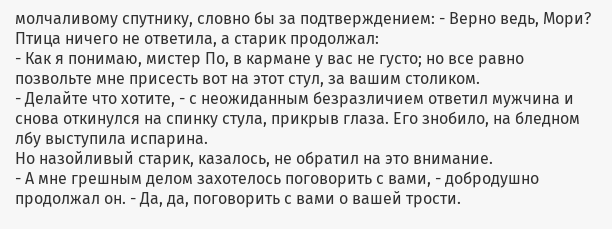молчаливому спутнику, словно бы за подтверждением: - Верно ведь, Мори?
Птица ничего не ответила, а старик продолжал:
- Как я понимаю, мистер По, в кармане у вас не густо; но все равно позвольте мне присесть вот на этот стул, за вашим столиком.
- Делайте что хотите, - с неожиданным безразличием ответил мужчина и снова откинулся на спинку стула, прикрыв глаза. Его знобило, на бледном лбу выступила испарина.
Но назойливый старик, казалось, не обратил на это внимание.
- А мне грешным делом захотелось поговорить с вами, - добродушно продолжал он. - Да, да, поговорить с вами о вашей трости.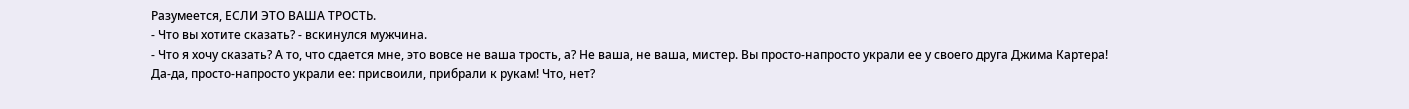Разумеется, ЕСЛИ ЭТО ВАША ТРОСТЬ.
- Что вы хотите сказать? - вскинулся мужчина.
- Что я хочу сказать? А то, что сдается мне, это вовсе не ваша трость, а? Не ваша, не ваша, мистер. Вы просто-напросто украли ее у своего друга Джима Картера! Да-да, просто-напросто украли ее: присвоили, прибрали к рукам! Что, нет?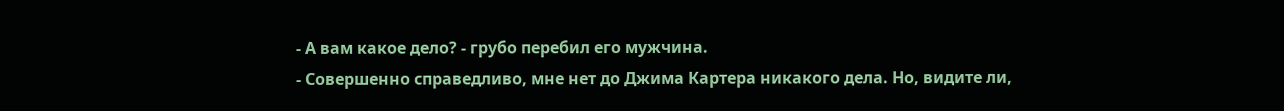- А вам какое дело? - грубо перебил его мужчина.
- Совершенно справедливо, мне нет до Джима Картера никакого дела. Но, видите ли,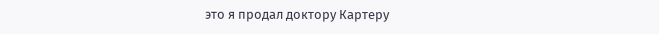это я продал доктору Картеру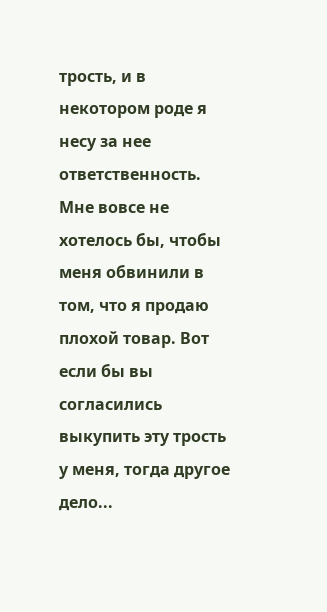трость, и в некотором роде я несу за нее ответственность. Мне вовсе не хотелось бы, чтобы меня обвинили в том, что я продаю плохой товар. Вот если бы вы согласились выкупить эту трость у меня, тогда другое дело...